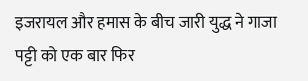इजरायल और हमास के बीच जारी युद्ध ने गाजा पट्टी को एक बार फिर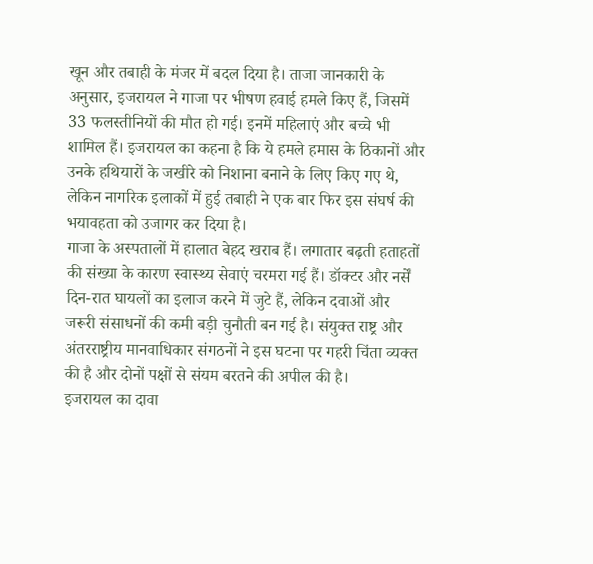खून और तबाही के मंजर में बदल दिया है। ताजा जानकारी के अनुसार, इजरायल ने गाजा पर भीषण हवाई हमले किए हैं, जिसमें 33 फलस्तीनियों की मौत हो गई। इनमें महिलाएं और बच्चे भी शामिल हैं। इजरायल का कहना है कि ये हमले हमास के ठिकानों और उनके हथियारों के जखीरे को निशाना बनाने के लिए किए गए थे, लेकिन नागरिक इलाकों में हुई तबाही ने एक बार फिर इस संघर्ष की भयावहता को उजागर कर दिया है।
गाजा के अस्पतालों में हालात बेहद खराब हैं। लगातार बढ़ती हताहतों की संख्या के कारण स्वास्थ्य सेवाएं चरमरा गई हैं। डॉक्टर और नर्सें दिन-रात घायलों का इलाज करने में जुटे हैं, लेकिन दवाओं और जरूरी संसाधनों की कमी बड़ी चुनौती बन गई है। संयुक्त राष्ट्र और अंतरराष्ट्रीय मानवाधिकार संगठनों ने इस घटना पर गहरी चिंता व्यक्त की है और दोनों पक्षों से संयम बरतने की अपील की है।
इजरायल का दावा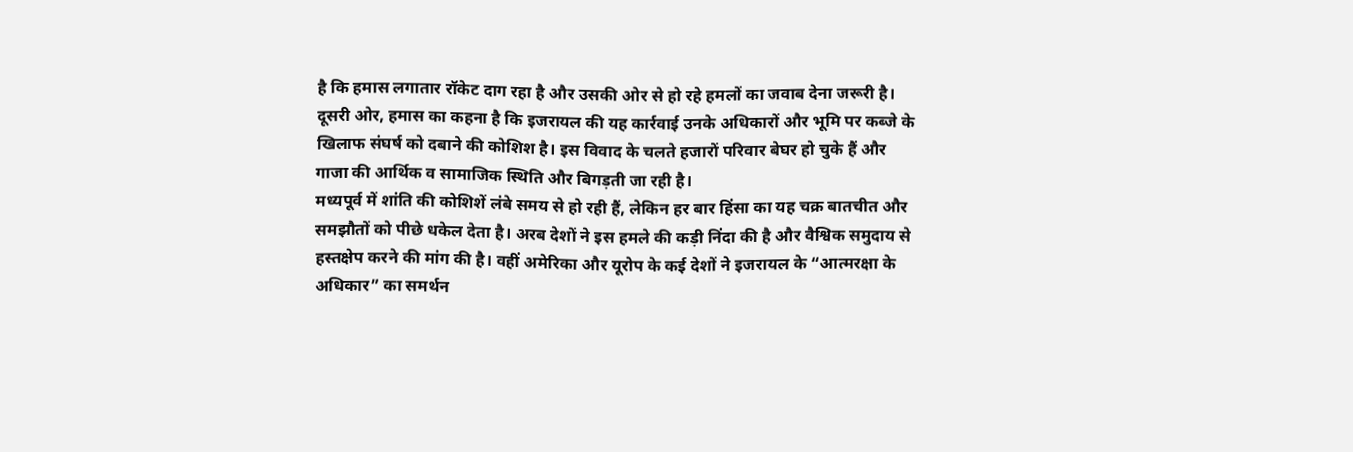है कि हमास लगातार रॉकेट दाग रहा है और उसकी ओर से हो रहे हमलों का जवाब देना जरूरी है। दूसरी ओर, हमास का कहना है कि इजरायल की यह कार्रवाई उनके अधिकारों और भूमि पर कब्जे के खिलाफ संघर्ष को दबाने की कोशिश है। इस विवाद के चलते हजारों परिवार बेघर हो चुके हैं और गाजा की आर्थिक व सामाजिक स्थिति और बिगड़ती जा रही है।
मध्यपूर्व में शांति की कोशिशें लंबे समय से हो रही हैं, लेकिन हर बार हिंसा का यह चक्र बातचीत और समझौतों को पीछे धकेल देता है। अरब देशों ने इस हमले की कड़ी निंदा की है और वैश्विक समुदाय से हस्तक्षेप करने की मांग की है। वहीं अमेरिका और यूरोप के कई देशों ने इजरायल के “आत्मरक्षा के अधिकार” का समर्थन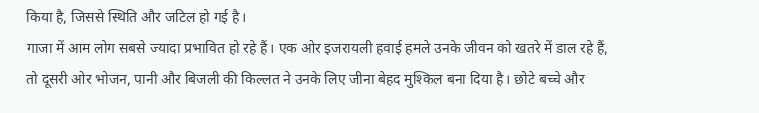किया है, जिससे स्थिति और जटिल हो गई है।
गाजा में आम लोग सबसे ज्यादा प्रभावित हो रहे हैं। एक ओर इजरायली हवाई हमले उनके जीवन को खतरे में डाल रहे हैं, तो दूसरी ओर भोजन, पानी और बिजली की किल्लत ने उनके लिए जीना बेहद मुश्किल बना दिया है। छोटे बच्चे और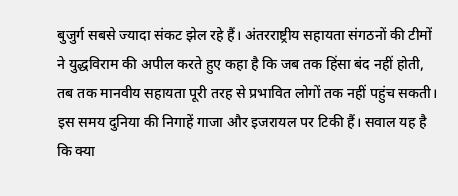बुजुर्ग सबसे ज्यादा संकट झेल रहे हैं। अंतरराष्ट्रीय सहायता संगठनों की टीमों ने युद्धविराम की अपील करते हुए कहा है कि जब तक हिंसा बंद नहीं होती, तब तक मानवीय सहायता पूरी तरह से प्रभावित लोगों तक नहीं पहुंच सकती।
इस समय दुनिया की निगाहें गाजा और इजरायल पर टिकी हैं। सवाल यह है कि क्या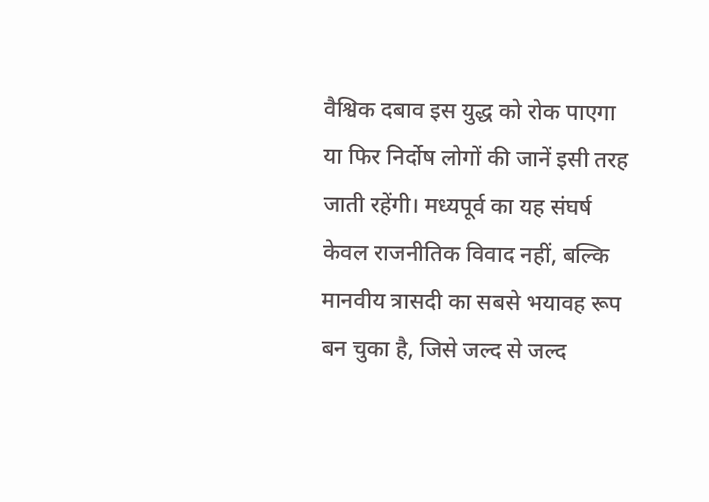वैश्विक दबाव इस युद्ध को रोक पाएगा या फिर निर्दोष लोगों की जानें इसी तरह जाती रहेंगी। मध्यपूर्व का यह संघर्ष केवल राजनीतिक विवाद नहीं, बल्कि मानवीय त्रासदी का सबसे भयावह रूप बन चुका है, जिसे जल्द से जल्द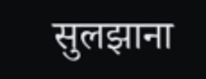सुलझाना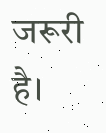जरूरी है।